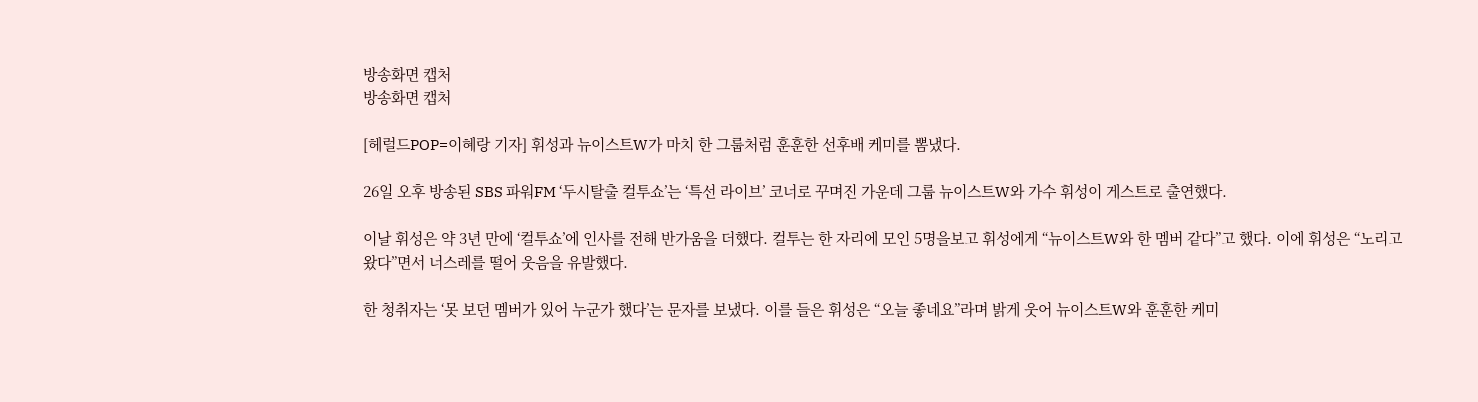방송화면 캡처
방송화면 캡처

[헤럴드POP=이혜랑 기자] 휘성과 뉴이스트W가 마치 한 그룹처럼 훈훈한 선후배 케미를 뽐냈다.

26일 오후 방송된 SBS 파워FM ‘두시탈출 컬투쇼’는 ‘특선 라이브’ 코너로 꾸며진 가운데 그룹 뉴이스트W와 가수 휘성이 게스트로 출연했다.

이날 휘성은 약 3년 만에 ‘컬투쇼’에 인사를 전해 반가움을 더했다. 컬투는 한 자리에 모인 5명을보고 휘성에게 “뉴이스트W와 한 멤버 같다”고 했다. 이에 휘성은 “노리고 왔다”면서 너스레를 떨어 웃음을 유발했다.

한 청취자는 ‘못 보던 멤버가 있어 누군가 했다’는 문자를 보냈다. 이를 들은 휘성은 “오늘 좋네요”라며 밝게 웃어 뉴이스트W와 훈훈한 케미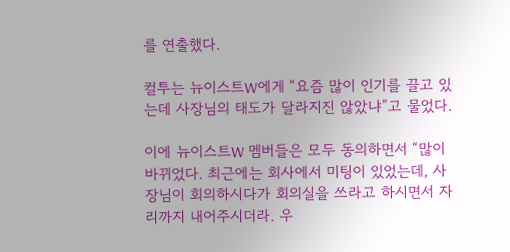를 연출했다.

컬투는 뉴이스트W에게 “요즘 많이 인기를 끌고 있는데 사장님의 태도가 달라지진 않았냐”고 물었다.

이에 뉴이스트W 멤버들은 모두 동의하면서 “많이 바뀌었다. 최근에는 회사에서 미팅이 있었는데, 사장님이 회의하시다가 회의실을 쓰라고 하시면서 자리까지 내어주시더라. 우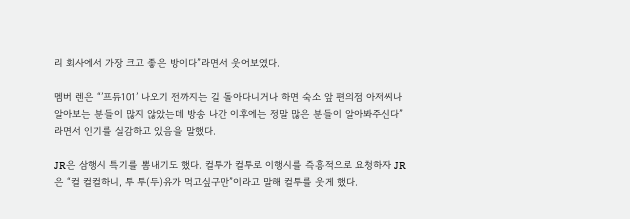리 회사에서 가장 크고 좋은 방이다”라면서 웃어보였다.

멤버 렌은 “’프듀101’ 나오기 전까지는 길 돌아다니거나 하면 숙소 앞 편의점 아저씨나 알아보는 분들이 많지 않았는데 방송 나간 이후에는 정말 많은 분들이 알아봐주신다”라면서 인기를 실감하고 있음을 말했다.

JR은 삼행시 특기를 뽐내기도 했다. 컬투가 컬투로 이행시를 즉흥적으로 요청하자 JR은 “컬 컬컬하니, 투 투(두)유가 먹고싶구만”이라고 말해 컬투를 웃게 했다.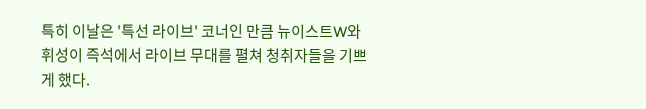특히 이날은 '특선 라이브' 코너인 만큼 뉴이스트W와 휘성이 즉석에서 라이브 무대를 펼쳐 청취자들을 기쁘게 했다.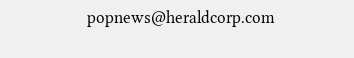popnews@heraldcorp.com